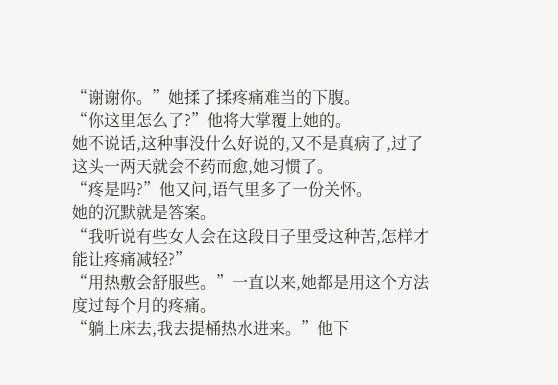“谢谢你。”她揉了揉疼痛难当的下腹。
“你这里怎么了?”他将大掌覆上她的。
她不说话,这种事没什么好说的,又不是真病了,过了这头一两天就会不药而愈,她习惯了。
“疼是吗?”他又问,语气里多了一份关怀。
她的沉默就是答案。
“我听说有些女人会在这段日子里受这种苦,怎样才能让疼痛减轻?”
“用热敷会舒服些。”一直以来,她都是用这个方法度过每个月的疼痛。
“躺上床去,我去提桶热水进来。”他下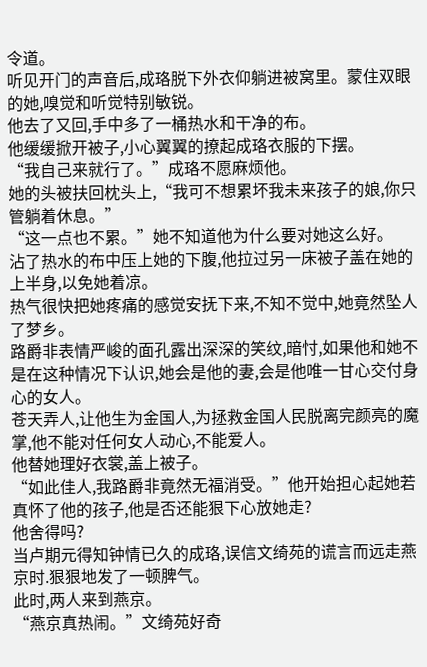令道。
听见开门的声音后,成珞脱下外衣仰躺进被窝里。蒙住双眼的她,嗅觉和听觉特别敏锐。
他去了又回,手中多了一桶热水和干净的布。
他缓缓掀开被子,小心翼翼的撩起成珞衣服的下摆。
“我自己来就行了。”成珞不愿麻烦他。
她的头被扶回枕头上,“我可不想累坏我未来孩子的娘,你只管躺着休息。”
“这一点也不累。”她不知道他为什么要对她这么好。
沾了热水的布中压上她的下腹,他拉过另一床被子盖在她的上半身,以免她着凉。
热气很快把她疼痛的感觉安抚下来,不知不觉中,她竟然坠人了梦乡。
路爵非表情严峻的面孔露出深深的笑纹,暗忖,如果他和她不是在这种情况下认识,她会是他的妻,会是他唯一甘心交付身心的女人。
苍天弄人,让他生为金国人,为拯救金国人民脱离完颜亮的魔掌,他不能对任何女人动心,不能爱人。
他替她理好衣裳,盖上被子。
“如此佳人,我路爵非竟然无福消受。”他开始担心起她若真怀了他的孩子,他是否还能狠下心放她走?
他舍得吗?
当卢期元得知钟情已久的成珞,误信文绮苑的谎言而远走燕京时.狠狠地发了一顿脾气。
此时,两人来到燕京。
“燕京真热闹。”文绮苑好奇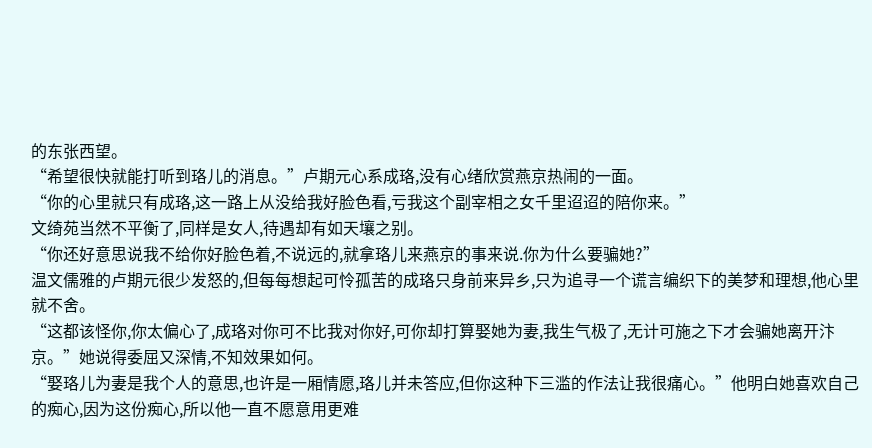的东张西望。
“希望很快就能打听到珞儿的消息。”卢期元心系成珞,没有心绪欣赏燕京热闹的一面。
“你的心里就只有成珞,这一路上从没给我好脸色看,亏我这个副宰相之女千里迢迢的陪你来。”
文绮苑当然不平衡了,同样是女人,待遇却有如天壤之别。
“你还好意思说我不给你好脸色着,不说远的,就拿珞儿来燕京的事来说.你为什么要骗她?”
温文儒雅的卢期元很少发怒的,但每每想起可怜孤苦的成珞只身前来异乡,只为追寻一个谎言编织下的美梦和理想,他心里就不舍。
“这都该怪你,你太偏心了,成珞对你可不比我对你好,可你却打算娶她为妻,我生气极了,无计可施之下才会骗她离开汴京。”她说得委屈又深情,不知效果如何。
“娶珞儿为妻是我个人的意思,也许是一厢情愿,珞儿并未答应,但你这种下三滥的作法让我很痛心。”他明白她喜欢自己的痴心,因为这份痴心,所以他一直不愿意用更难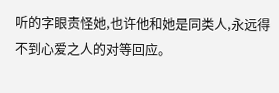听的字眼责怪她,也许他和她是同类人,永远得不到心爱之人的对等回应。